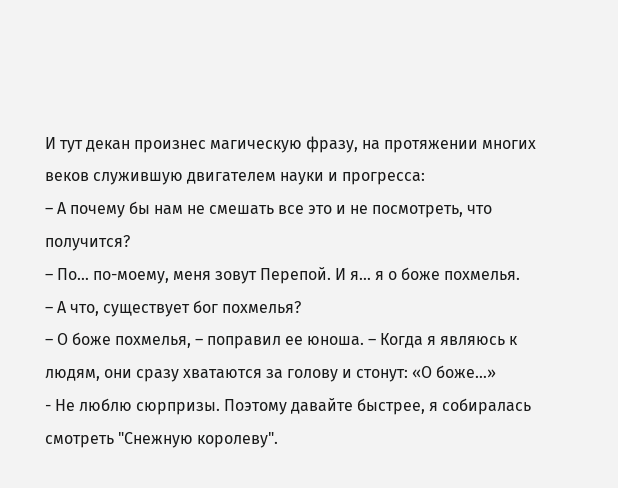И тут декан произнес магическую фразу, на протяжении многих веков служившую двигателем науки и прогресса:
– А почему бы нам не смешать все это и не посмотреть, что получится?
– По… по-моему, меня зовут Перепой. И я… я о боже похмелья.
– А что, существует бог похмелья?
– О боже похмелья, – поправил ее юноша. – Когда я являюсь к людям, они сразу хватаются за голову и стонут: «О боже…»
- Не люблю сюрпризы. Поэтому давайте быстрее, я собиралась смотреть "Снежную королеву".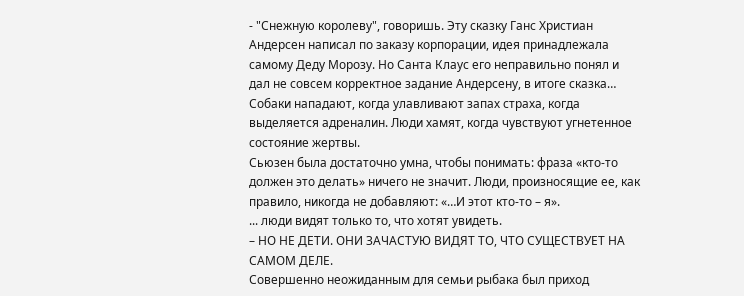- "Снежную королеву", говоришь. Эту сказку Ганс Христиан Андерсен написал по заказу корпорации, идея принадлежала самому Деду Морозу. Но Санта Клаус его неправильно понял и дал не совсем корректное задание Андерсену, в итоге сказка…
Собаки нападают, когда улавливают запах страха, когда выделяется адреналин. Люди хамят, когда чувствуют угнетенное состояние жертвы.
Сьюзен была достаточно умна, чтобы понимать: фраза «кто-то должен это делать» ничего не значит. Люди, произносящие ее, как правило, никогда не добавляют: «…И этот кто-то – я».
... люди видят только то, что хотят увидеть.
– НО НЕ ДЕТИ. ОНИ ЗАЧАСТУЮ ВИДЯТ ТО, ЧТО СУЩЕСТВУЕТ НА САМОМ ДЕЛЕ.
Совершенно неожиданным для семьи рыбака был приход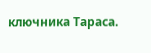ключника Тараса.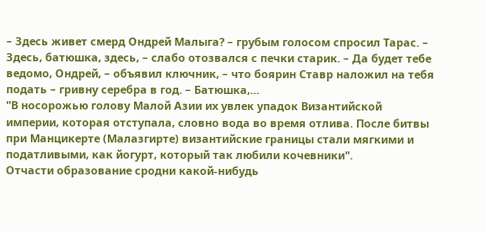– Здесь живет смерд Ондрей Малыга? – грубым голосом спросил Тарас. – Здесь, батюшка, здесь, – слабо отозвался с печки старик. – Да будет тебе ведомо, Ондрей, – объявил ключник, – что боярин Ставр наложил на тебя подать – гривну серебра в год. – Батюшка,…
"В носорожью голову Малой Азии их увлек упадок Византийской империи, которая отступала, словно вода во время отлива. После битвы при Манцикерте (Малазгирте) византийские границы стали мягкими и податливыми, как йогурт, который так любили кочевники".
Отчасти образование сродни какой-нибудь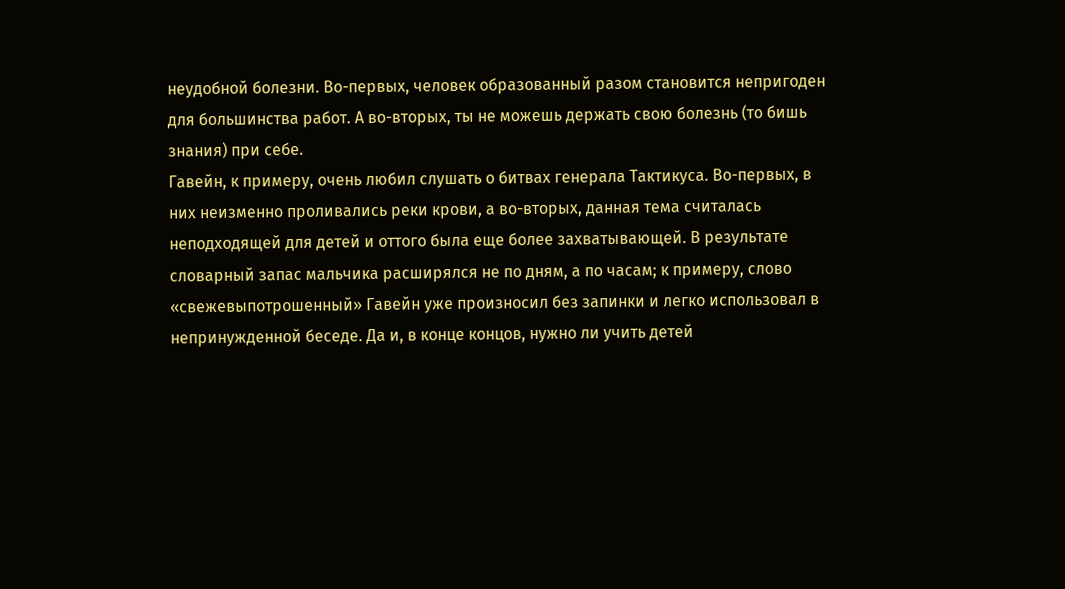неудобной болезни. Во-первых, человек образованный разом становится непригоден для большинства работ. А во-вторых, ты не можешь держать свою болезнь (то бишь знания) при себе.
Гавейн, к примеру, очень любил слушать о битвах генерала Тактикуса. Во-первых, в них неизменно проливались реки крови, а во-вторых, данная тема считалась неподходящей для детей и оттого была еще более захватывающей. В результате словарный запас мальчика расширялся не по дням, а по часам; к примеру, слово «свежевыпотрошенный» Гавейн уже произносил без запинки и легко использовал в непринужденной беседе. Да и, в конце концов, нужно ли учить детей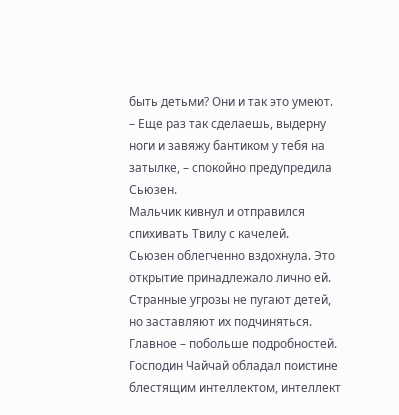быть детьми? Они и так это умеют.
– Еще раз так сделаешь, выдерну ноги и завяжу бантиком у тебя на затылке, – спокойно предупредила Сьюзен.
Мальчик кивнул и отправился спихивать Твилу с качелей.
Сьюзен облегченно вздохнула. Это открытие принадлежало лично ей. Странные угрозы не пугают детей, но заставляют их подчиняться. Главное – побольше подробностей.
Господин Чайчай обладал поистине блестящим интеллектом, интеллект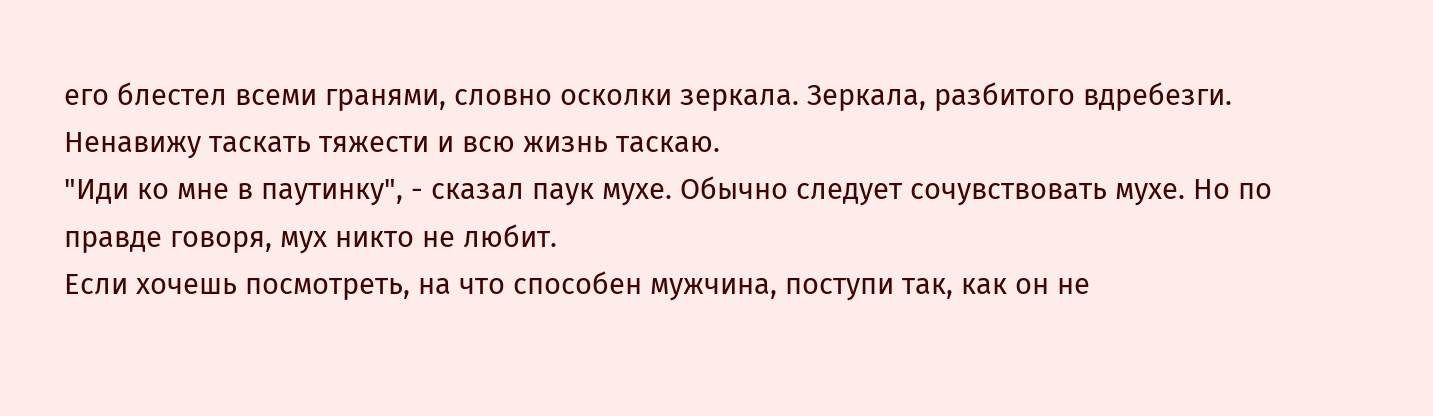его блестел всеми гранями, словно осколки зеркала. Зеркала, разбитого вдребезги.
Ненавижу таскать тяжести и всю жизнь таскаю.
"Иди ко мне в паутинку", - сказал паук мухе. Обычно следует сочувствовать мухе. Но по правде говоря, мух никто не любит.
Если хочешь посмотреть, на что способен мужчина, поступи так, как он не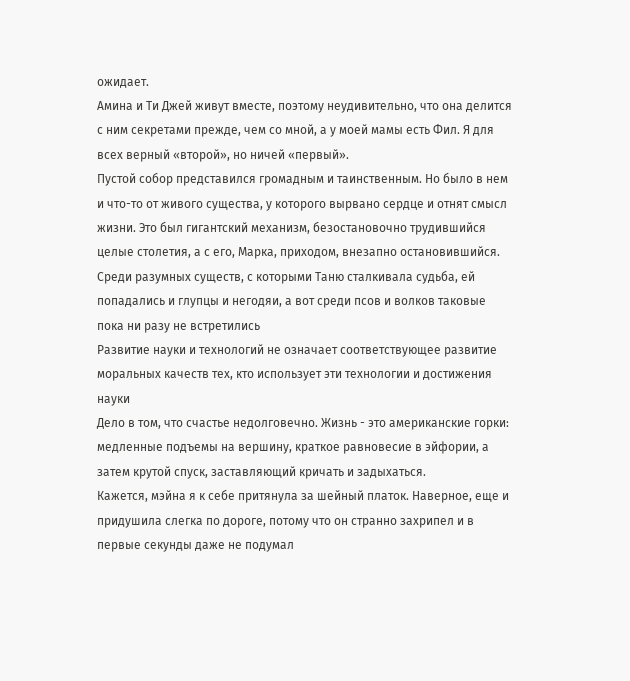ожидает.
Амина и Ти Джей живут вместе, поэтому неудивительно, что она делится с ним секретами прежде, чем со мной, а у моей мамы есть Фил. Я для всех верный «второй», но ничей «первый».
Пустой собор представился громадным и таинственным. Но было в нем и что-то от живого существа, у которого вырвано сердце и отнят смысл жизни. Это был гигантский механизм, безостановочно трудившийся целые столетия, а с его, Марка, приходом, внезапно остановившийся.
Среди разумных существ, с которыми Таню сталкивала судьба, ей попадались и глупцы и негодяи, а вот среди псов и волков таковые пока ни разу не встретились
Развитие науки и технологий не означает соответствующее развитие моральных качеств тех, кто использует эти технологии и достижения науки
Дело в том, что счастье недолговечно. Жизнь - это американские горки: медленные подъемы на вершину, краткое равновесие в эйфории, а затем крутой спуск, заставляющий кричать и задыхаться.
Кажется, мэйна я к себе притянула за шейный платок. Наверное, еще и придушила слегка по дороге, потому что он странно захрипел и в первые секунды даже не подумал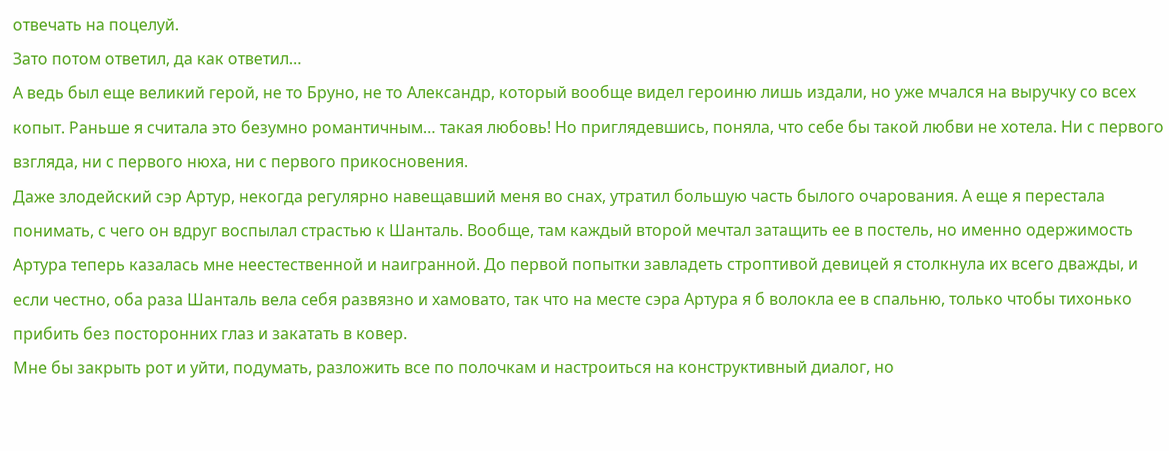отвечать на поцелуй.
Зато потом ответил, да как ответил…
А ведь был еще великий герой, не то Бруно, не то Александр, который вообще видел героиню лишь издали, но уже мчался на выручку со всех копыт. Раньше я считала это безумно романтичным… такая любовь! Но приглядевшись, поняла, что себе бы такой любви не хотела. Ни с первого взгляда, ни с первого нюха, ни с первого прикосновения.
Даже злодейский сэр Артур, некогда регулярно навещавший меня во снах, утратил большую часть былого очарования. А еще я перестала понимать, с чего он вдруг воспылал страстью к Шанталь. Вообще, там каждый второй мечтал затащить ее в постель, но именно одержимость Артура теперь казалась мне неестественной и наигранной. До первой попытки завладеть строптивой девицей я столкнула их всего дважды, и если честно, оба раза Шанталь вела себя развязно и хамовато, так что на месте сэра Артура я б волокла ее в спальню, только чтобы тихонько прибить без посторонних глаз и закатать в ковер.
Мне бы закрыть рот и уйти, подумать, разложить все по полочкам и настроиться на конструктивный диалог, но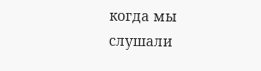когда мы слушали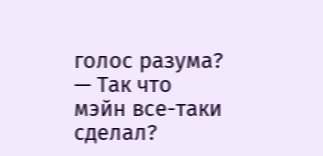голос разума?
— Так что мэйн все-таки сделал?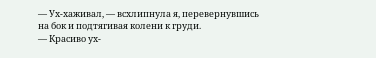— Ух-хаживал, — всхлипнула я, перевернувшись на бок и подтягивая колени к груди.
— Красиво ух-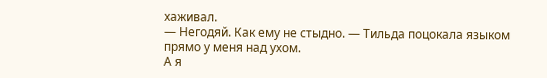хаживал.
— Негодяй. Как ему не стыдно. — Тильда поцокала языком прямо у меня над ухом.
А я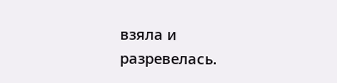взяла и разревелась.